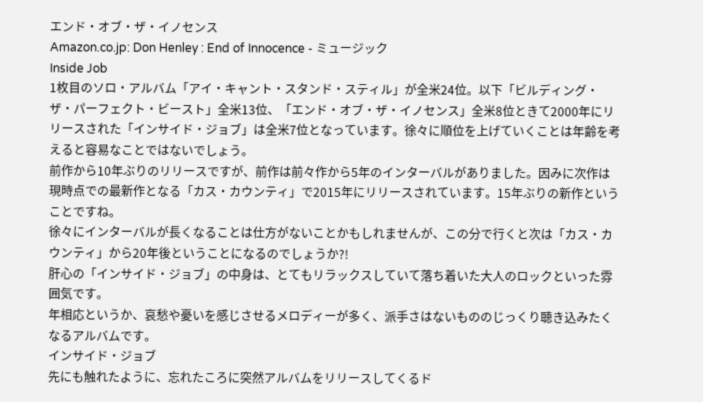エンド・オブ・ザ・イノセンス
Amazon.co.jp: Don Henley : End of Innocence - ミュージック
Inside Job
1枚目のソロ・アルバム「アイ・キャント・スタンド・スティル」が全米24位。以下「ビルディング・ザ・パーフェクト・ビースト」全米13位、「エンド・オブ・ザ・イノセンス」全米8位ときて2000年にリリースされた「インサイド・ジョブ」は全米7位となっています。徐々に順位を上げていくことは年齢を考えると容易なことではないでしょう。
前作から10年ぶりのリリースですが、前作は前々作から5年のインターバルがありました。因みに次作は現時点での最新作となる「カス・カウンティ」で2015年にリリースされています。15年ぶりの新作ということですね。
徐々にインターバルが長くなることは仕方がないことかもしれませんが、この分で行くと次は「カス・カウンティ」から20年後ということになるのでしょうか?!
肝心の「インサイド・ジョブ」の中身は、とてもリラックスしていて落ち着いた大人のロックといった雰囲気です。
年相応というか、哀愁や憂いを感じさせるメロディーが多く、派手さはないもののじっくり聴き込みたくなるアルバムです。
インサイド・ジョブ
先にも触れたように、忘れたころに突然アルバムをリリースしてくるド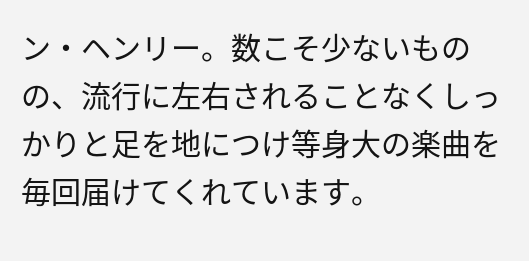ン・ヘンリー。数こそ少ないものの、流行に左右されることなくしっかりと足を地につけ等身大の楽曲を毎回届けてくれています。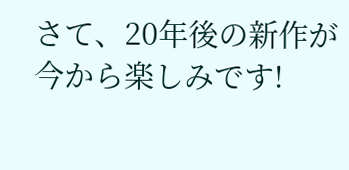さて、20年後の新作が今から楽しみです!